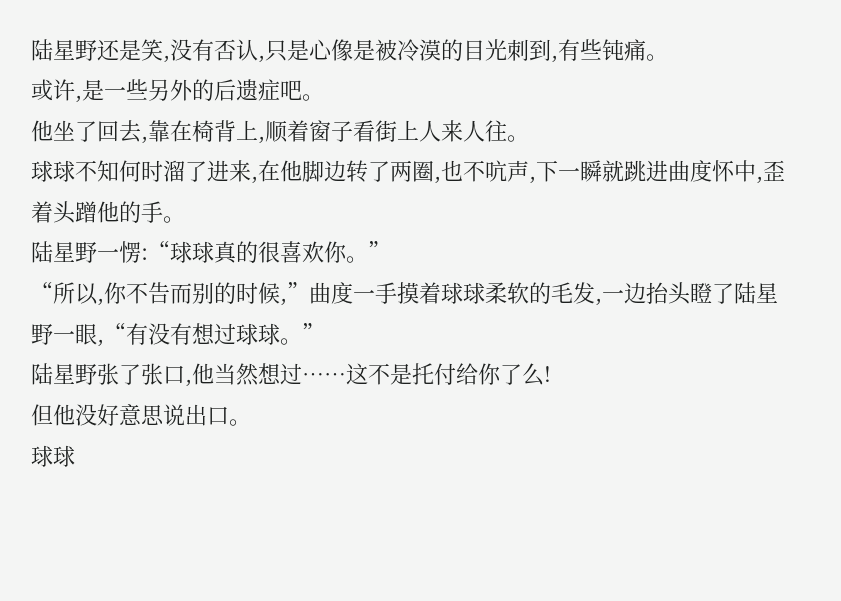陆星野还是笑,没有否认,只是心像是被冷漠的目光刺到,有些钝痛。
或许,是一些另外的后遗症吧。
他坐了回去,靠在椅背上,顺着窗子看街上人来人往。
球球不知何时溜了进来,在他脚边转了两圈,也不吭声,下一瞬就跳进曲度怀中,歪着头蹭他的手。
陆星野一愣:“球球真的很喜欢你。”
“所以,你不告而别的时候,”曲度一手摸着球球柔软的毛发,一边抬头瞪了陆星野一眼,“有没有想过球球。”
陆星野张了张口,他当然想过……这不是托付给你了么!
但他没好意思说出口。
球球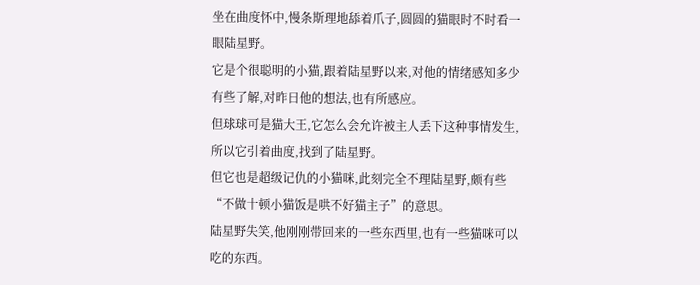坐在曲度怀中,慢条斯理地舔着爪子,圆圆的猫眼时不时看一眼陆星野。
它是个很聪明的小猫,跟着陆星野以来,对他的情绪感知多少有些了解,对昨日他的想法,也有所感应。
但球球可是猫大王,它怎么会允许被主人丢下这种事情发生,所以它引着曲度,找到了陆星野。
但它也是超级记仇的小猫咪,此刻完全不理陆星野,颇有些“不做十顿小猫饭是哄不好猫主子”的意思。
陆星野失笑,他刚刚带回来的一些东西里,也有一些猫咪可以吃的东西。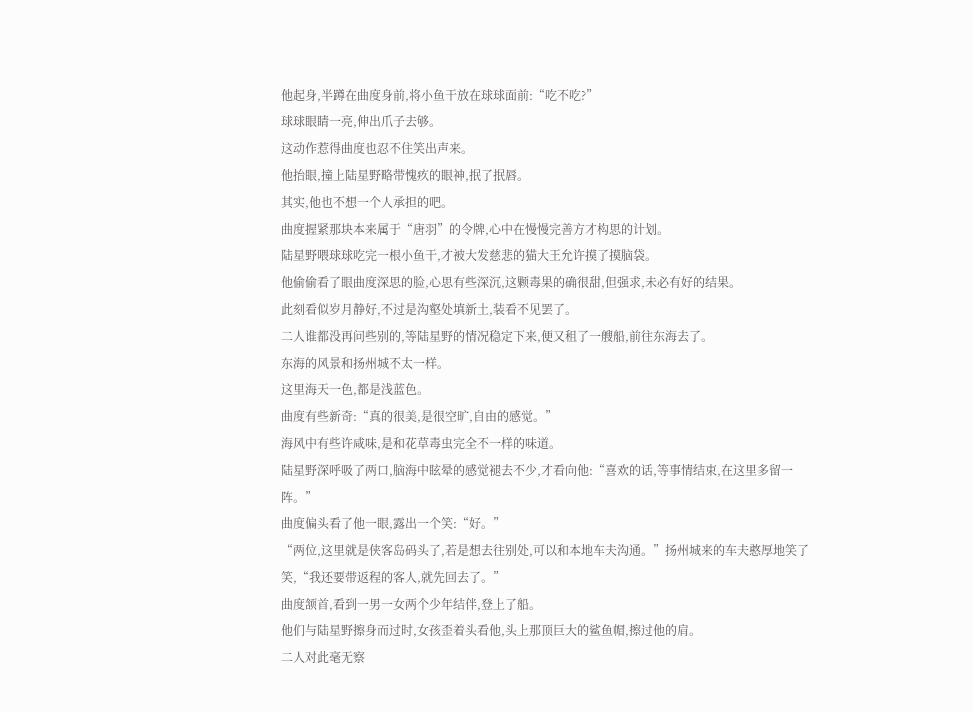他起身,半蹲在曲度身前,将小鱼干放在球球面前:“吃不吃?”
球球眼睛一亮,伸出爪子去够。
这动作惹得曲度也忍不住笑出声来。
他抬眼,撞上陆星野略带愧疚的眼神,抿了抿唇。
其实,他也不想一个人承担的吧。
曲度握紧那块本来属于“唐羽”的令牌,心中在慢慢完善方才构思的计划。
陆星野喂球球吃完一根小鱼干,才被大发慈悲的猫大王允许摸了摸脑袋。
他偷偷看了眼曲度深思的脸,心思有些深沉,这颗毒果的确很甜,但强求,未必有好的结果。
此刻看似岁月静好,不过是沟壑处填新土,装看不见罢了。
二人谁都没再问些别的,等陆星野的情况稳定下来,便又租了一艘船,前往东海去了。
东海的风景和扬州城不太一样。
这里海天一色,都是浅蓝色。
曲度有些新奇:“真的很美,是很空旷,自由的感觉。”
海风中有些许咸味,是和花草毒虫完全不一样的味道。
陆星野深呼吸了两口,脑海中眩晕的感觉褪去不少,才看向他:“喜欢的话,等事情结束,在这里多留一阵。”
曲度偏头看了他一眼,露出一个笑:“好。”
“两位,这里就是侠客岛码头了,若是想去往别处,可以和本地车夫沟通。”扬州城来的车夫憨厚地笑了笑,“我还要带返程的客人,就先回去了。”
曲度颔首,看到一男一女两个少年结伴,登上了船。
他们与陆星野擦身而过时,女孩歪着头看他,头上那顶巨大的鲨鱼帽,擦过他的肩。
二人对此毫无察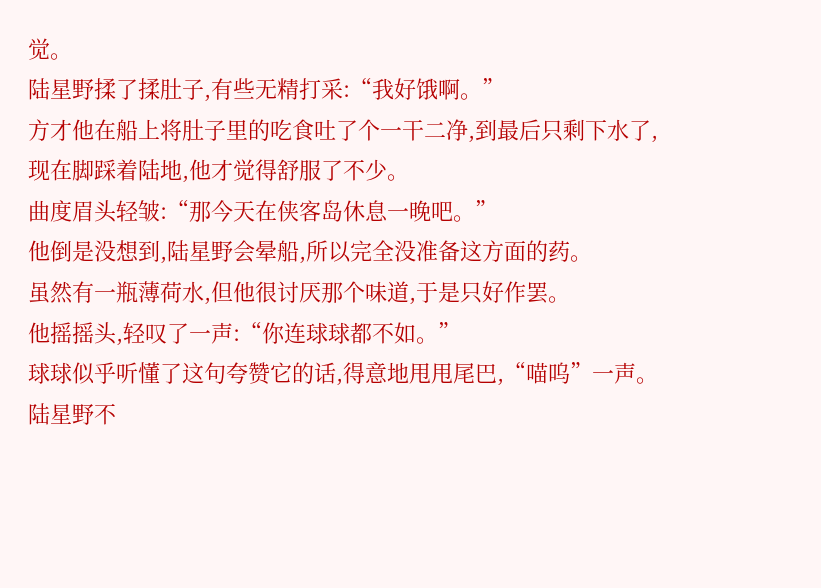觉。
陆星野揉了揉肚子,有些无精打采:“我好饿啊。”
方才他在船上将肚子里的吃食吐了个一干二净,到最后只剩下水了,现在脚踩着陆地,他才觉得舒服了不少。
曲度眉头轻皱:“那今天在侠客岛休息一晚吧。”
他倒是没想到,陆星野会晕船,所以完全没准备这方面的药。
虽然有一瓶薄荷水,但他很讨厌那个味道,于是只好作罢。
他摇摇头,轻叹了一声:“你连球球都不如。”
球球似乎听懂了这句夸赞它的话,得意地甩甩尾巴,“喵呜”一声。
陆星野不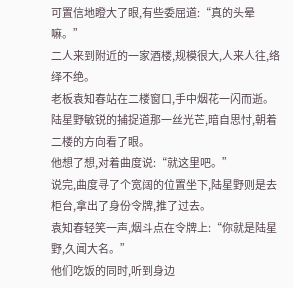可置信地瞪大了眼,有些委屈道:“真的头晕嘛。”
二人来到附近的一家酒楼,规模很大,人来人往,络绎不绝。
老板袁知春站在二楼窗口,手中烟花一闪而逝。
陆星野敏锐的捕捉道那一丝光芒,暗自思忖,朝着二楼的方向看了眼。
他想了想,对着曲度说:“就这里吧。”
说完,曲度寻了个宽阔的位置坐下,陆星野则是去柜台,拿出了身份令牌,推了过去。
袁知春轻笑一声,烟斗点在令牌上:“你就是陆星野,久闻大名。”
他们吃饭的同时,听到身边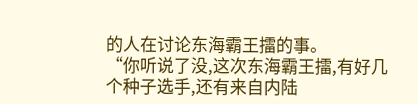的人在讨论东海霸王擂的事。
“你听说了没,这次东海霸王擂,有好几个种子选手,还有来自内陆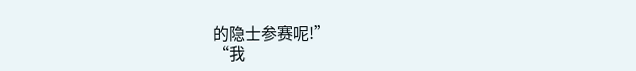的隐士参赛呢!”
“我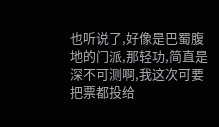也听说了,好像是巴蜀腹地的门派,那轻功,简直是深不可测啊,我这次可要把票都投给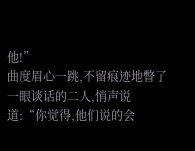他!”
曲度眉心一跳,不留痕迹地瞥了一眼谈话的二人,悄声说道:“你觉得,他们说的会